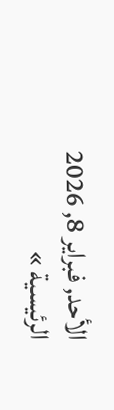الأحد, فبراير 8, 2026
الرئيسية »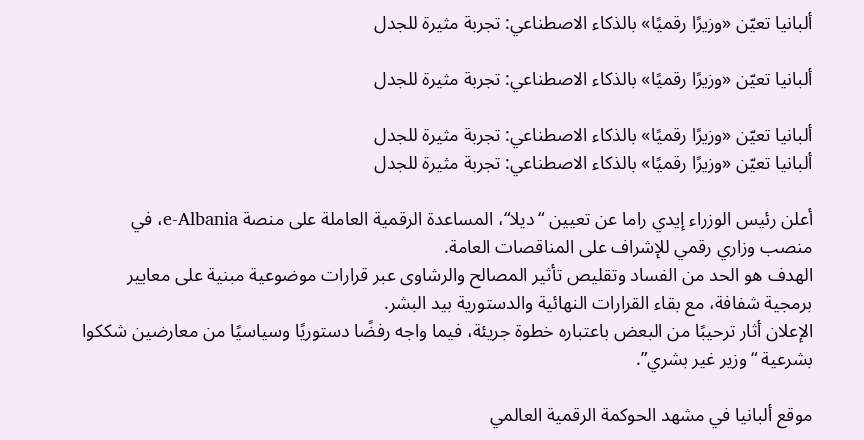ألبانيا تعيّن «وزيرًا رقميًا» بالذكاء الاصطناعي: تجربة مثيرة للجدل

ألبانيا تعيّن «وزيرًا رقميًا» بالذكاء الاصطناعي: تجربة مثيرة للجدل

ألبانيا تعيّن «وزيرًا رقميًا» بالذكاء الاصطناعي: تجربة مثيرة للجدل
ألبانيا تعيّن «وزيرًا رقميًا» بالذكاء الاصطناعي: تجربة مثيرة للجدل

أعلن رئيس الوزراء إيدي راما عن تعيين “ديلا“، المساعدة الرقمية العاملة على منصة e-Albania، في منصب وزاري رقمي للإشراف على المناقصات العامة.
الهدف هو الحد من الفساد وتقليص تأثير المصالح والرشاوى عبر قرارات موضوعية مبنية على معايير برمجية شفافة، مع بقاء القرارات النهائية والدستورية بيد البشر.
الإعلان أثار ترحيبًا من البعض باعتباره خطوة جريئة، فيما واجه رفضًا دستوريًا وسياسيًا من معارضين شككوا بشرعية “وزير غير بشري”.

موقع ألبانيا في مشهد الحوكمة الرقمية العالمي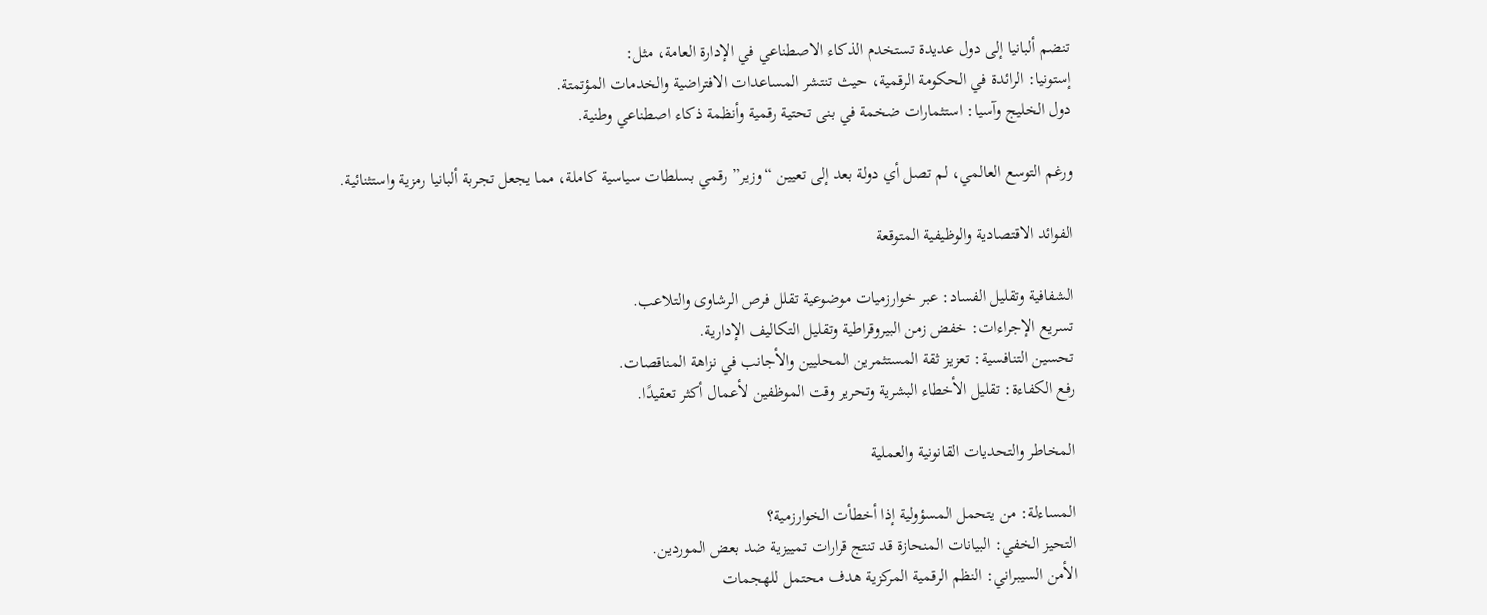تنضم ألبانيا إلى دول عديدة تستخدم الذكاء الاصطناعي في الإدارة العامة، مثل:
إستونيا: الرائدة في الحكومة الرقمية، حيث تنتشر المساعدات الافتراضية والخدمات المؤتمتة.
دول الخليج وآسيا: استثمارات ضخمة في بنى تحتية رقمية وأنظمة ذكاء اصطناعي وطنية.

ورغم التوسع العالمي، لم تصل أي دولة بعد إلى تعيين “وزير” رقمي بسلطات سياسية كاملة، مما يجعل تجربة ألبانيا رمزية واستثنائية.

الفوائد الاقتصادية والوظيفية المتوقعة

الشفافية وتقليل الفساد: عبر خوارزميات موضوعية تقلل فرص الرشاوى والتلاعب.
تسريع الإجراءات: خفض زمن البيروقراطية وتقليل التكاليف الإدارية.
تحسين التنافسية: تعزيز ثقة المستثمرين المحليين والأجانب في نزاهة المناقصات.
رفع الكفاءة: تقليل الأخطاء البشرية وتحرير وقت الموظفين لأعمال أكثر تعقيدًا.

المخاطر والتحديات القانونية والعملية

المساءلة: من يتحمل المسؤولية إذا أخطأت الخوارزمية؟
التحيز الخفي: البيانات المنحازة قد تنتج قرارات تمييزية ضد بعض الموردين.
الأمن السيبراني: النظم الرقمية المركزية هدف محتمل للهجمات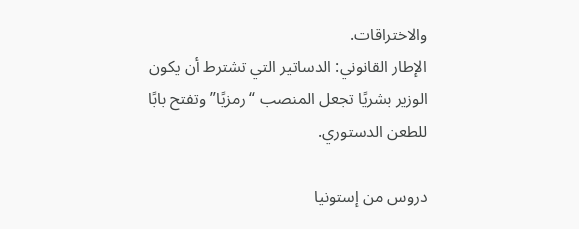والاختراقات.
الإطار القانوني: الدساتير التي تشترط أن يكون الوزير بشريًا تجعل المنصب “رمزيًا” وتفتح بابًا للطعن الدستوري.

دروس من إستونيا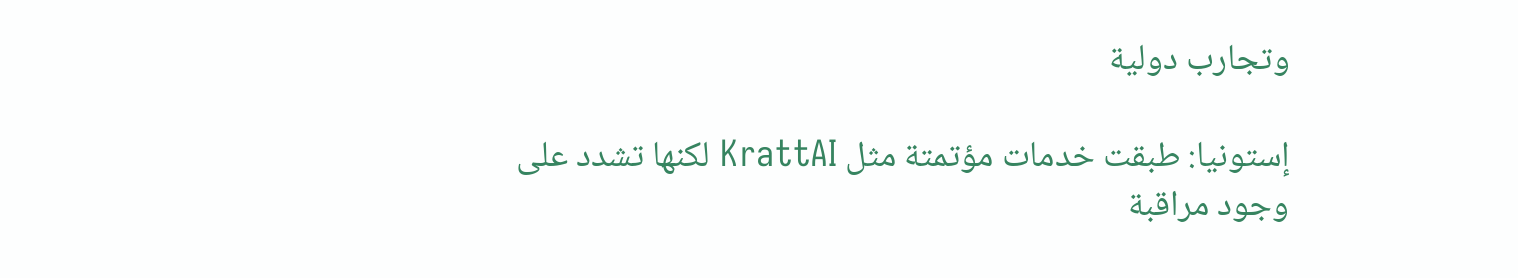وتجارب دولية

إستونيا: طبقت خدمات مؤتمتة مثل KrattAI لكنها تشدد على وجود مراقبة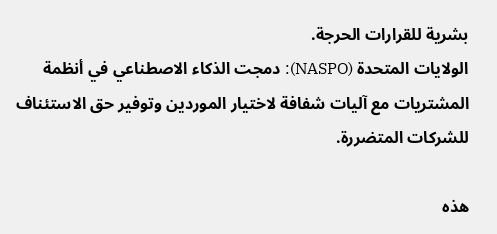بشرية للقرارات الحرجة.
الولايات المتحدة (NASPO): دمجت الذكاء الاصطناعي في أنظمة المشتريات مع آليات شفافة لاختيار الموردين وتوفير حق الاستئناف للشركات المتضررة.

هذه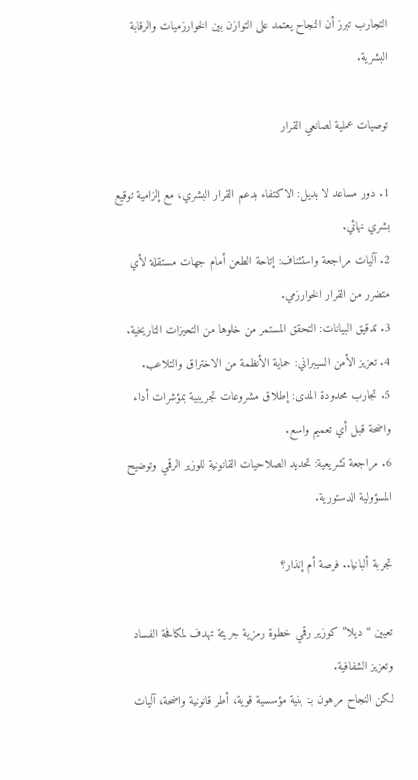التجارب تبرز أن النجاح يعتمد على التوازن بين الخوارزميات والرقابة البشرية.

توصيات عملية لصانعي القرار

1. دور مساعد لا بديل: الاكتفاء بدعم القرار البشري، مع إلزامية توقيع بشري نهائي.
2. آليات مراجعة واستئناف: إتاحة الطعن أمام جهات مستقلة لأي متضرر من القرار الخوارزمي.
3. تدقيق البيانات: التحقق المستمر من خلوها من التحيزات التاريخية.
4. تعزيز الأمن السيبراني: حماية الأنظمة من الاختراق والتلاعب.
5. تجارب محدودة المدى: إطلاق مشروعات تجريبية بمؤشرات أداء واضحة قبل أي تعميم واسع.
6. مراجعة تشريعية: تحديد الصلاحيات القانونية للوزير الرقمي وتوضيح المسؤولية الدستورية.

تجربة ألبانيا.. فرصة أم إنذار؟

تعيين “ديلا” كوزير رقمي خطوة رمزية جريئة تهدف لمكافحة الفساد وتعزيز الشفافية.
لكن النجاح مرهون بـ: بنية مؤسسية قوية، أطر قانونية واضحة، آليات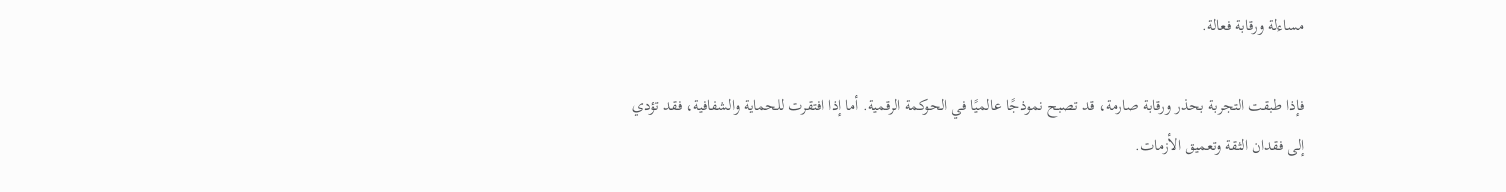مساءلة ورقابة فعالة.

فإذا طبقت التجربة بحذر ورقابة صارمة، قد تصبح نموذجًا عالميًا في الحوكمة الرقمية. أما إذا افتقرت للحماية والشفافية، فقد تؤدي إلى فقدان الثقة وتعميق الأزمات.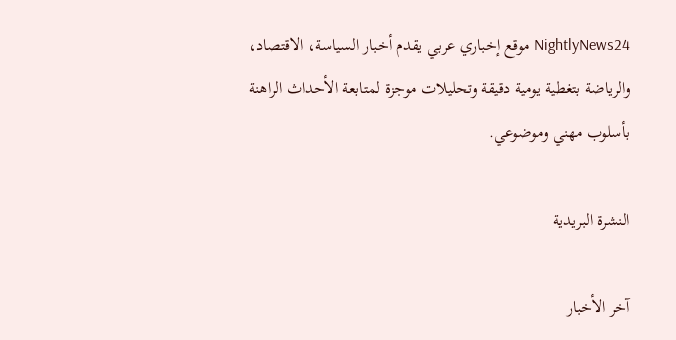NightlyNews24 موقع إخباري عربي يقدم أخبار السياسة، الاقتصاد، والرياضة بتغطية يومية دقيقة وتحليلات موجزة لمتابعة الأحداث الراهنة بأسلوب مهني وموضوعي.

النشرة البريدية

آخر الأخبار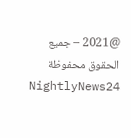@2021 – جميع الحقوق محفوظة NightlyNews24